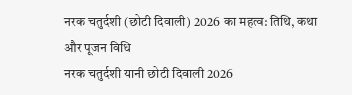नरक चतुर्दशी (छोटी दिवाली) 2026 का महत्व: तिथि, कथा और पूजन विधि
नरक चतुर्दशी यानी छोटी दिवाली 2026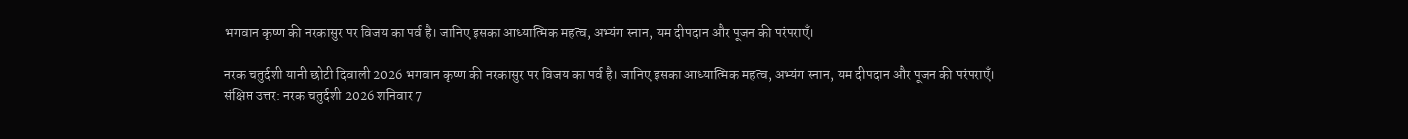भगवान कृष्ण की नरकासुर पर विजय का पर्व है। जानिए इसका आध्यात्मिक महत्व, अभ्यंग स्नान, यम दीपदान और पूजन की परंपराएँ।

नरक चतुर्दशी यानी छोटी दिवाली 2026 भगवान कृष्ण की नरकासुर पर विजय का पर्व है। जानिए इसका आध्यात्मिक महत्व, अभ्यंग स्नान, यम दीपदान और पूजन की परंपराएँ।
संक्षिप्त उत्तर: नरक चतुर्दशी 2026 शनिवार 7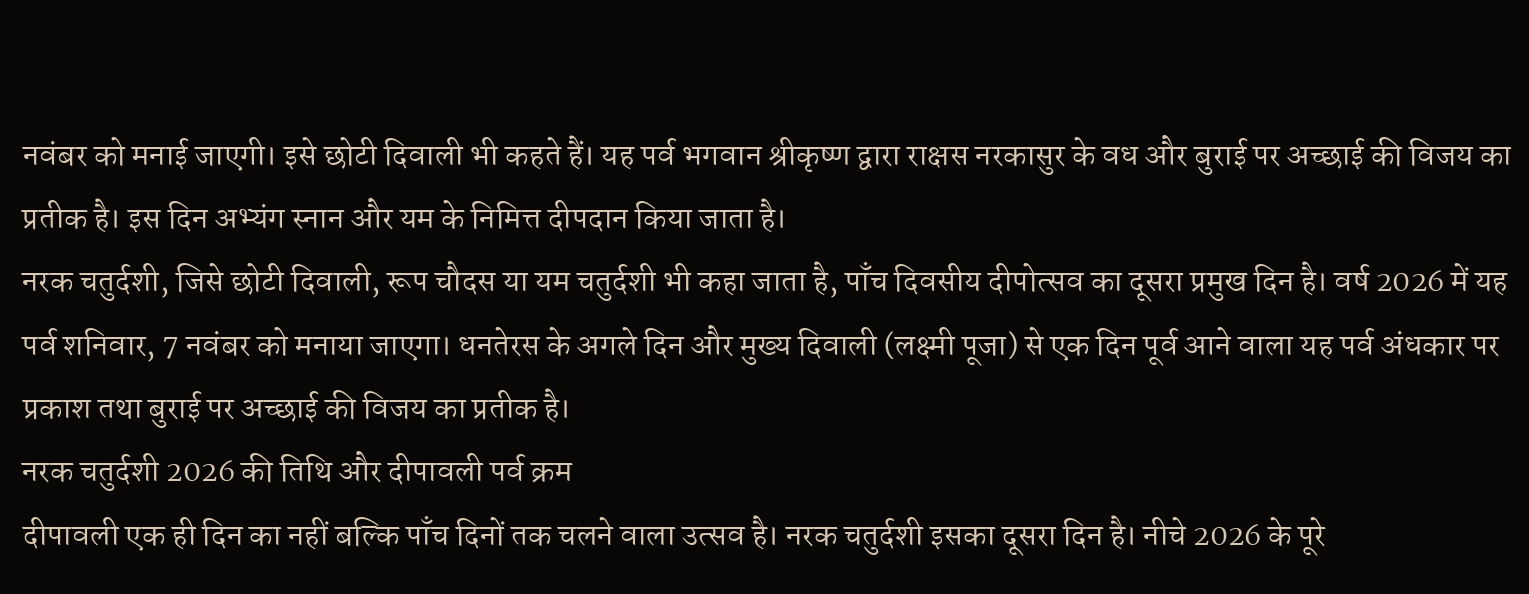नवंबर को मनाई जाएगी। इसे छोटी दिवाली भी कहते हैं। यह पर्व भगवान श्रीकृष्ण द्वारा राक्षस नरकासुर के वध और बुराई पर अच्छाई की विजय का प्रतीक है। इस दिन अभ्यंग स्नान और यम के निमित्त दीपदान किया जाता है।
नरक चतुर्दशी, जिसे छोटी दिवाली, रूप चौदस या यम चतुर्दशी भी कहा जाता है, पाँच दिवसीय दीपोत्सव का दूसरा प्रमुख दिन है। वर्ष 2026 में यह पर्व शनिवार, 7 नवंबर को मनाया जाएगा। धनतेरस के अगले दिन और मुख्य दिवाली (लक्ष्मी पूजा) से एक दिन पूर्व आने वाला यह पर्व अंधकार पर प्रकाश तथा बुराई पर अच्छाई की विजय का प्रतीक है।
नरक चतुर्दशी 2026 की तिथि और दीपावली पर्व क्रम
दीपावली एक ही दिन का नहीं बल्कि पाँच दिनों तक चलने वाला उत्सव है। नरक चतुर्दशी इसका दूसरा दिन है। नीचे 2026 के पूरे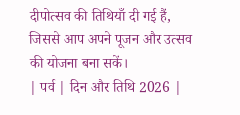दीपोत्सव की तिथियाँ दी गई हैं, जिससे आप अपने पूजन और उत्सव की योजना बना सकें।
| पर्व | दिन और तिथि 2026 |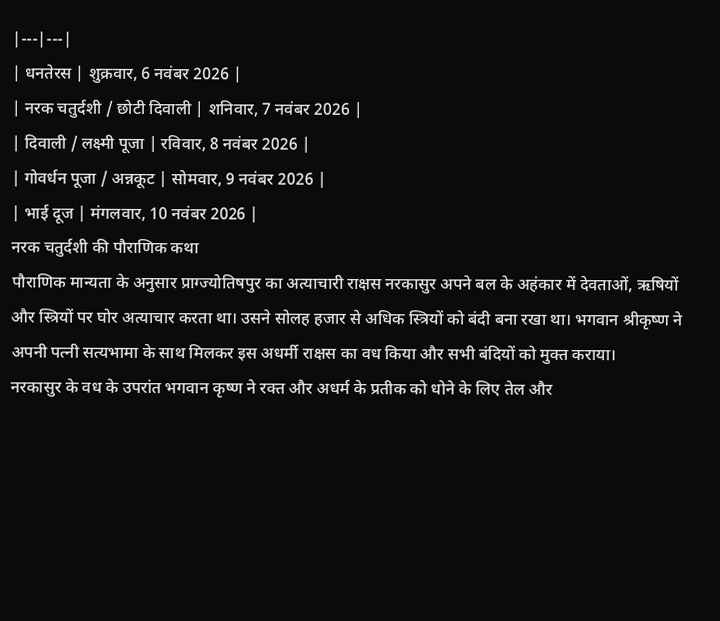|---|---|
| धनतेरस | शुक्रवार, 6 नवंबर 2026 |
| नरक चतुर्दशी / छोटी दिवाली | शनिवार, 7 नवंबर 2026 |
| दिवाली / लक्ष्मी पूजा | रविवार, 8 नवंबर 2026 |
| गोवर्धन पूजा / अन्नकूट | सोमवार, 9 नवंबर 2026 |
| भाई दूज | मंगलवार, 10 नवंबर 2026 |
नरक चतुर्दशी की पौराणिक कथा
पौराणिक मान्यता के अनुसार प्राग्ज्योतिषपुर का अत्याचारी राक्षस नरकासुर अपने बल के अहंकार में देवताओं, ऋषियों और स्त्रियों पर घोर अत्याचार करता था। उसने सोलह हजार से अधिक स्त्रियों को बंदी बना रखा था। भगवान श्रीकृष्ण ने अपनी पत्नी सत्यभामा के साथ मिलकर इस अधर्मी राक्षस का वध किया और सभी बंदियों को मुक्त कराया।
नरकासुर के वध के उपरांत भगवान कृष्ण ने रक्त और अधर्म के प्रतीक को धोने के लिए तेल और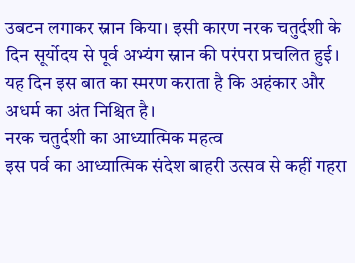उबटन लगाकर स्नान किया। इसी कारण नरक चतुर्दशी के दिन सूर्योदय से पूर्व अभ्यंग स्नान की परंपरा प्रचलित हुई। यह दिन इस बात का स्मरण कराता है कि अहंकार और अधर्म का अंत निश्चित है।
नरक चतुर्दशी का आध्यात्मिक महत्व
इस पर्व का आध्यात्मिक संदेश बाहरी उत्सव से कहीं गहरा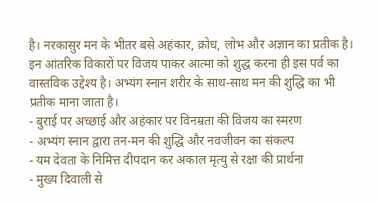है। नरकासुर मन के भीतर बसे अहंकार, क्रोध, लोभ और अज्ञान का प्रतीक है। इन आंतरिक विकारों पर विजय पाकर आत्मा को शुद्ध करना ही इस पर्व का वास्तविक उद्देश्य है। अभ्यंग स्नान शरीर के साथ-साथ मन की शुद्धि का भी प्रतीक माना जाता है।
- बुराई पर अच्छाई और अहंकार पर विनम्रता की विजय का स्मरण
- अभ्यंग स्नान द्वारा तन-मन की शुद्धि और नवजीवन का संकल्प
- यम देवता के निमित्त दीपदान कर अकाल मृत्यु से रक्षा की प्रार्थना
- मुख्य दिवाली से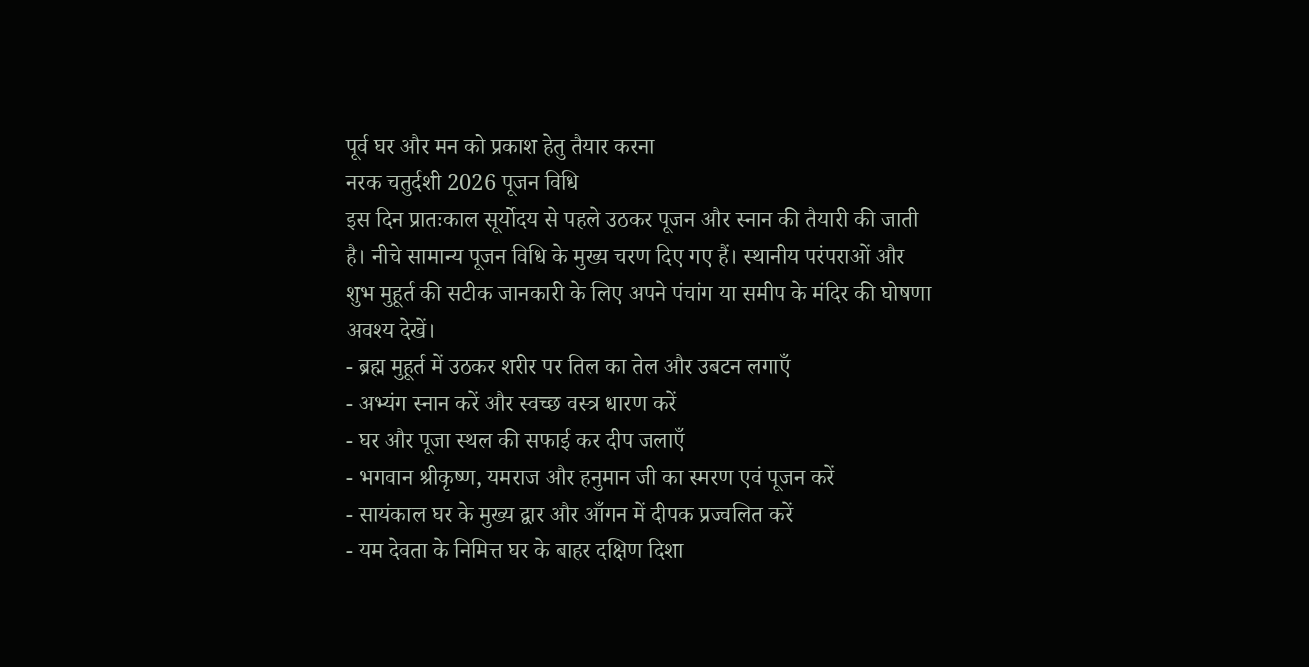पूर्व घर और मन को प्रकाश हेतु तैयार करना
नरक चतुर्दशी 2026 पूजन विधि
इस दिन प्रातःकाल सूर्योदय से पहले उठकर पूजन और स्नान की तैयारी की जाती है। नीचे सामान्य पूजन विधि के मुख्य चरण दिए गए हैं। स्थानीय परंपराओं और शुभ मुहूर्त की सटीक जानकारी के लिए अपने पंचांग या समीप के मंदिर की घोषणा अवश्य देखें।
- ब्रह्म मुहूर्त में उठकर शरीर पर तिल का तेल और उबटन लगाएँ
- अभ्यंग स्नान करें और स्वच्छ वस्त्र धारण करें
- घर और पूजा स्थल की सफाई कर दीप जलाएँ
- भगवान श्रीकृष्ण, यमराज और हनुमान जी का स्मरण एवं पूजन करें
- सायंकाल घर के मुख्य द्वार और आँगन में दीपक प्रज्वलित करें
- यम देवता के निमित्त घर के बाहर दक्षिण दिशा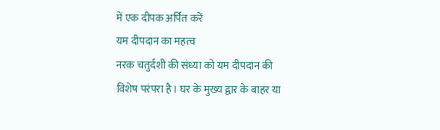में एक दीपक अर्पित करें
यम दीपदान का महत्व
नरक चतुर्दशी की संध्या को यम दीपदान की विशेष परंपरा है। घर के मुख्य द्वार के बाहर या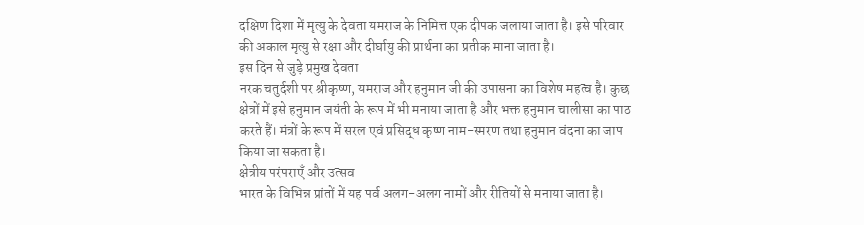दक्षिण दिशा में मृत्यु के देवता यमराज के निमित्त एक दीपक जलाया जाता है। इसे परिवार की अकाल मृत्यु से रक्षा और दीर्घायु की प्रार्थना का प्रतीक माना जाता है।
इस दिन से जुड़े प्रमुख देवता
नरक चतुर्दशी पर श्रीकृष्ण, यमराज और हनुमान जी की उपासना का विशेष महत्व है। कुछ क्षेत्रों में इसे हनुमान जयंती के रूप में भी मनाया जाता है और भक्त हनुमान चालीसा का पाठ करते हैं। मंत्रों के रूप में सरल एवं प्रसिद्ध कृष्ण नाम-स्मरण तथा हनुमान वंदना का जाप किया जा सकता है।
क्षेत्रीय परंपराएँ और उत्सव
भारत के विभिन्न प्रांतों में यह पर्व अलग-अलग नामों और रीतियों से मनाया जाता है।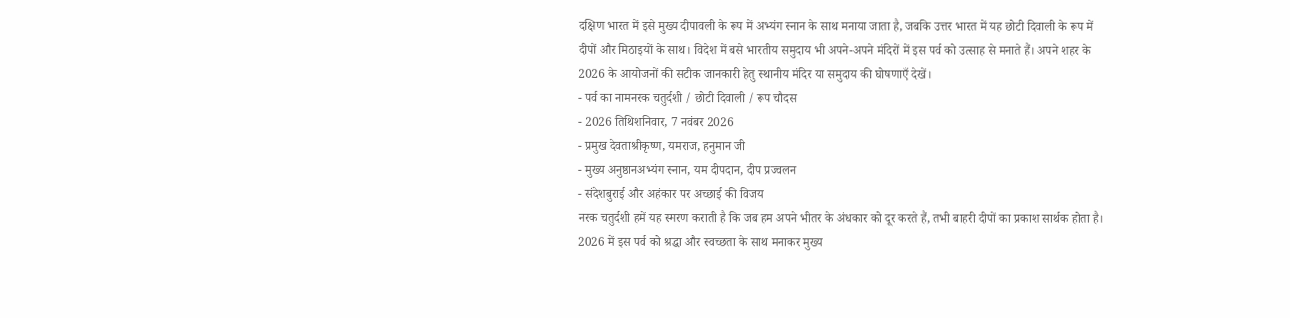दक्षिण भारत में इसे मुख्य दीपावली के रूप में अभ्यंग स्नान के साथ मनाया जाता है, जबकि उत्तर भारत में यह छोटी दिवाली के रूप में दीपों और मिठाइयों के साथ। विदेश में बसे भारतीय समुदाय भी अपने-अपने मंदिरों में इस पर्व को उत्साह से मनाते हैं। अपने शहर के 2026 के आयोजनों की सटीक जानकारी हेतु स्थानीय मंदिर या समुदाय की घोषणाएँ देखें।
- पर्व का नामनरक चतुर्दशी / छोटी दिवाली / रूप चौदस
- 2026 तिथिशनिवार, 7 नवंबर 2026
- प्रमुख देवताश्रीकृष्ण, यमराज, हनुमान जी
- मुख्य अनुष्ठानअभ्यंग स्नान, यम दीपदान, दीप प्रज्वलन
- संदेशबुराई और अहंकार पर अच्छाई की विजय
नरक चतुर्दशी हमें यह स्मरण कराती है कि जब हम अपने भीतर के अंधकार को दूर करते हैं, तभी बाहरी दीपों का प्रकाश सार्थक होता है। 2026 में इस पर्व को श्रद्धा और स्वच्छता के साथ मनाकर मुख्य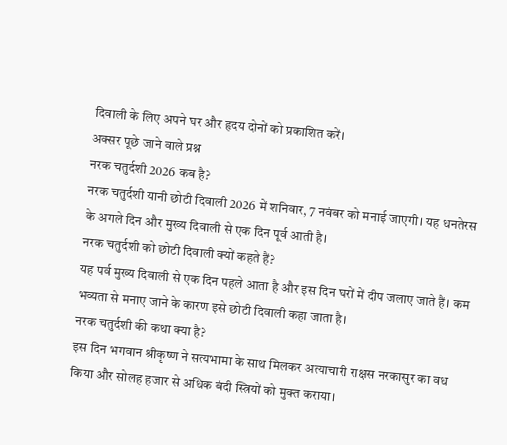दिवाली के लिए अपने घर और हृदय दोनों को प्रकाशित करें।
अक्सर पूछे जाने वाले प्रश्न
नरक चतुर्दशी 2026 कब है?
नरक चतुर्दशी यानी छोटी दिवाली 2026 में शनिवार, 7 नवंबर को मनाई जाएगी। यह धनतेरस के अगले दिन और मुख्य दिवाली से एक दिन पूर्व आती है।
नरक चतुर्दशी को छोटी दिवाली क्यों कहते हैं?
यह पर्व मुख्य दिवाली से एक दिन पहले आता है और इस दिन घरों में दीप जलाए जाते हैं। कम भव्यता से मनाए जाने के कारण इसे छोटी दिवाली कहा जाता है।
नरक चतुर्दशी की कथा क्या है?
इस दिन भगवान श्रीकृष्ण ने सत्यभामा के साथ मिलकर अत्याचारी राक्षस नरकासुर का वध किया और सोलह हजार से अधिक बंदी स्त्रियों को मुक्त कराया।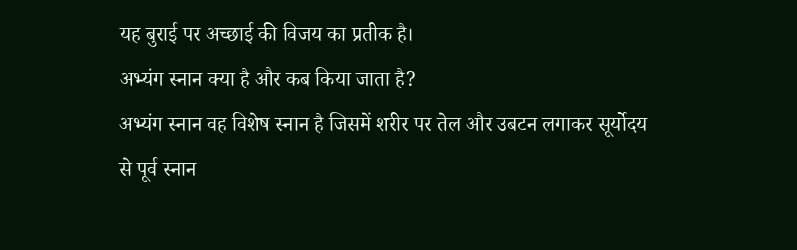यह बुराई पर अच्छाई की विजय का प्रतीक है।
अभ्यंग स्नान क्या है और कब किया जाता है?
अभ्यंग स्नान वह विशेष स्नान है जिसमें शरीर पर तेल और उबटन लगाकर सूर्योदय से पूर्व स्नान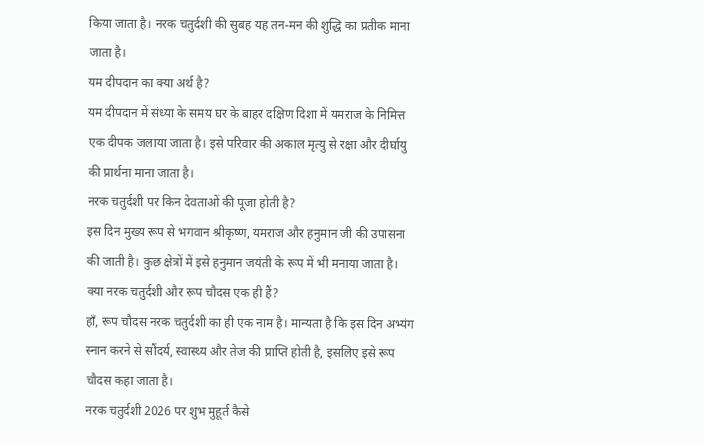किया जाता है। नरक चतुर्दशी की सुबह यह तन-मन की शुद्धि का प्रतीक माना जाता है।
यम दीपदान का क्या अर्थ है?
यम दीपदान में संध्या के समय घर के बाहर दक्षिण दिशा में यमराज के निमित्त एक दीपक जलाया जाता है। इसे परिवार की अकाल मृत्यु से रक्षा और दीर्घायु की प्रार्थना माना जाता है।
नरक चतुर्दशी पर किन देवताओं की पूजा होती है?
इस दिन मुख्य रूप से भगवान श्रीकृष्ण, यमराज और हनुमान जी की उपासना की जाती है। कुछ क्षेत्रों में इसे हनुमान जयंती के रूप में भी मनाया जाता है।
क्या नरक चतुर्दशी और रूप चौदस एक ही हैं?
हाँ, रूप चौदस नरक चतुर्दशी का ही एक नाम है। मान्यता है कि इस दिन अभ्यंग स्नान करने से सौंदर्य, स्वास्थ्य और तेज की प्राप्ति होती है, इसलिए इसे रूप चौदस कहा जाता है।
नरक चतुर्दशी 2026 पर शुभ मुहूर्त कैसे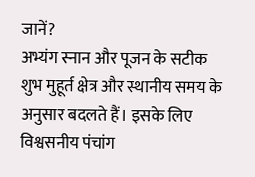जानें?
अभ्यंग स्नान और पूजन के सटीक शुभ मुहूर्त क्षेत्र और स्थानीय समय के अनुसार बदलते हैं। इसके लिए विश्वसनीय पंचांग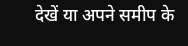देखें या अपने समीप के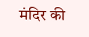मंदिर की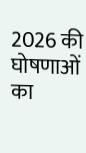2026 की घोषणाओं का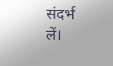संदर्भ लें।